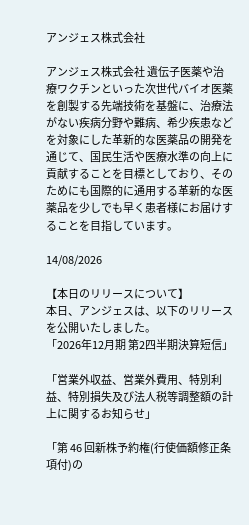アンジェス株式会社

アンジェス株式会社 遺伝子医薬や治療ワクチンといった次世代バイオ医薬を創製する先端技術を基盤に、治療法がない疾病分野や難病、希少疾患などを対象にした革新的な医薬品の開発を通じて、国民生活や医療水準の向上に貢献することを目標としており、そのためにも国際的に通用する革新的な医薬品を少しでも早く患者様にお届けすることを目指しています。

14/08/2026

【本日のリリースについて】
本日、アンジェスは、以下のリリースを公開いたしました。
「2026年12月期 第2四半期決算短信」

「営業外収益、営業外費用、特別利益、特別損失及び法人税等調整額の計上に関するお知らせ」

「第 46 回新株予約権(行使価額修正条項付)の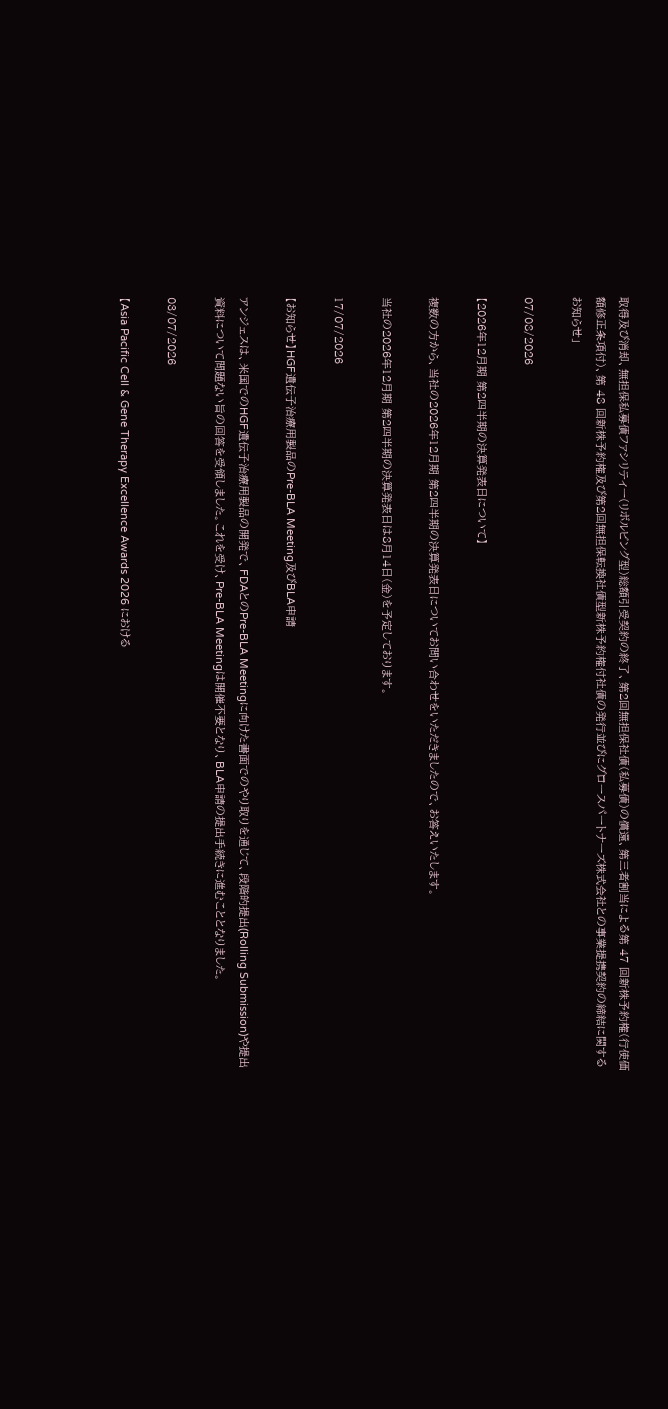取得及び消却、無担保私募債ファシリティー(リボルビング型)総額引受契約の終了、第2回無担保社債(私募債)の償還、第三者割当による第 47 回新株予約権(行使価額修正条項付)、第 48 回新株予約権及び第2回無担保転換社債型新株予約権付社債の発行並びにグロースパートナーズ株式会社との事業提携契約の締結に関するお知らせ」

07/08/2026

【2026年12月期 第2四半期の決算発表日について】

複数の方から、当社の2026年12月期 第2四半期の決算発表日についてお問い合わせをいただきましたので、お答えいたします。

当社の2026年12月期 第2四半期の決算発表日は8月14日(金)を予定しております。

17/07/2026

【お知らせ】HGF遺伝子治療用製品のPre-BLA Meeting及びBLA申請

アンジェスは、米国でのHGF遺伝子治療用製品の開発で、FDAとのPre-BLA Meetingに向けた書面でのやり取りを通じて、段階的提出(Rolling Submission)や提出資料について問題ない旨の回答を受領しました。これを受け、Pre-BLA Meetingは開催不要となり、BLA申請の提出手続きに進むこととなりました。

03/07/2026

【Asia Pacific Cell & Gene Therapy Excellence Awards 2026 における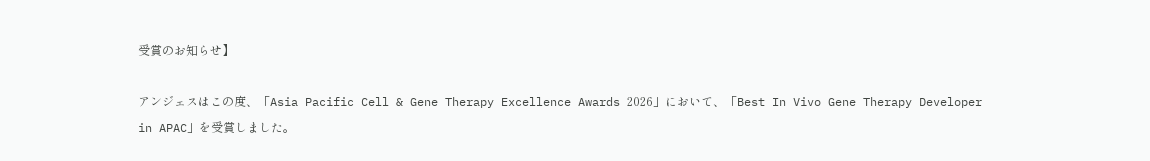受賞のお知らせ】

アンジェスはこの度、「Asia Pacific Cell & Gene Therapy Excellence Awards 2026」において、「Best In Vivo Gene Therapy Developer in APAC」を受賞しました。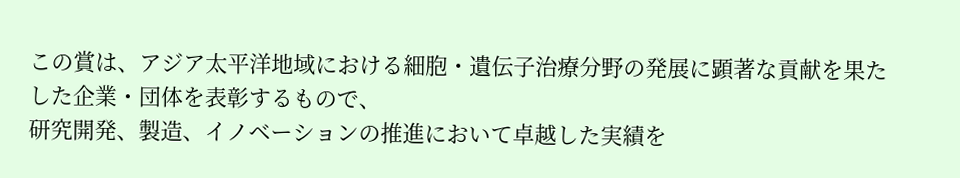この賞は、アジア太平洋地域における細胞・遺伝子治療分野の発展に顕著な貢献を果たした企業・団体を表彰するもので、
研究開発、製造、イノベーションの推進において卓越した実績を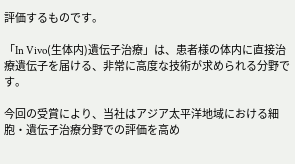評価するものです。

「In Vivo(生体内)遺伝子治療」は、患者様の体内に直接治療遺伝子を届ける、非常に高度な技術が求められる分野です。

今回の受賞により、当社はアジア太平洋地域における細胞・遺伝子治療分野での評価を高め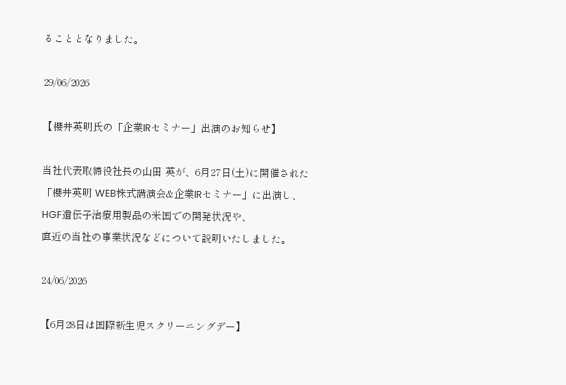ることとなりました。

29/06/2026

【櫻井英明氏の「企業IRセミナー」出演のお知らせ】

当社代表取締役社長の山田 英が、6月27日(土)に開催された
「櫻井英明 WEB株式講演会&企業IRセミナー」に出演し、
HGF遺伝子治療用製品の米国での開発状況や、
直近の当社の事業状況などについて説明いたしました。

24/06/2026

【6月28日は国際新生児スクリーニングデー】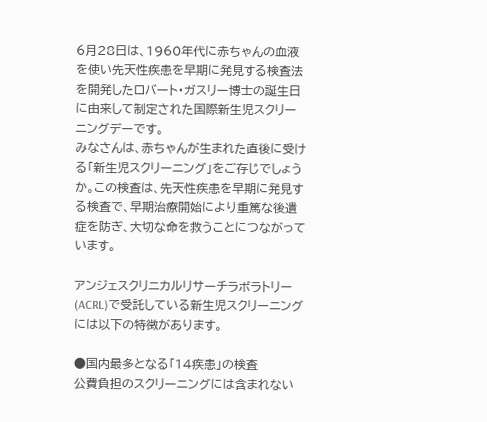6月28日は、1960年代に赤ちゃんの血液を使い先天性疾患を早期に発見する検査法を開発したロバート・ガスリー博士の誕生日に由来して制定された国際新生児スクリーニングデーです。
みなさんは、赤ちゃんが生まれた直後に受ける「新生児スクリーニング」をご存じでしょうか。この検査は、先天性疾患を早期に発見する検査で、早期治療開始により重篤な後遺症を防ぎ、大切な命を救うことにつながっています。

アンジェスクリニカルリサーチラボラトリー(ACRL)で受託している新生児スクリーニングには以下の特徴があります。

●国内最多となる「14疾患」の検査
公費負担のスクリーニングには含まれない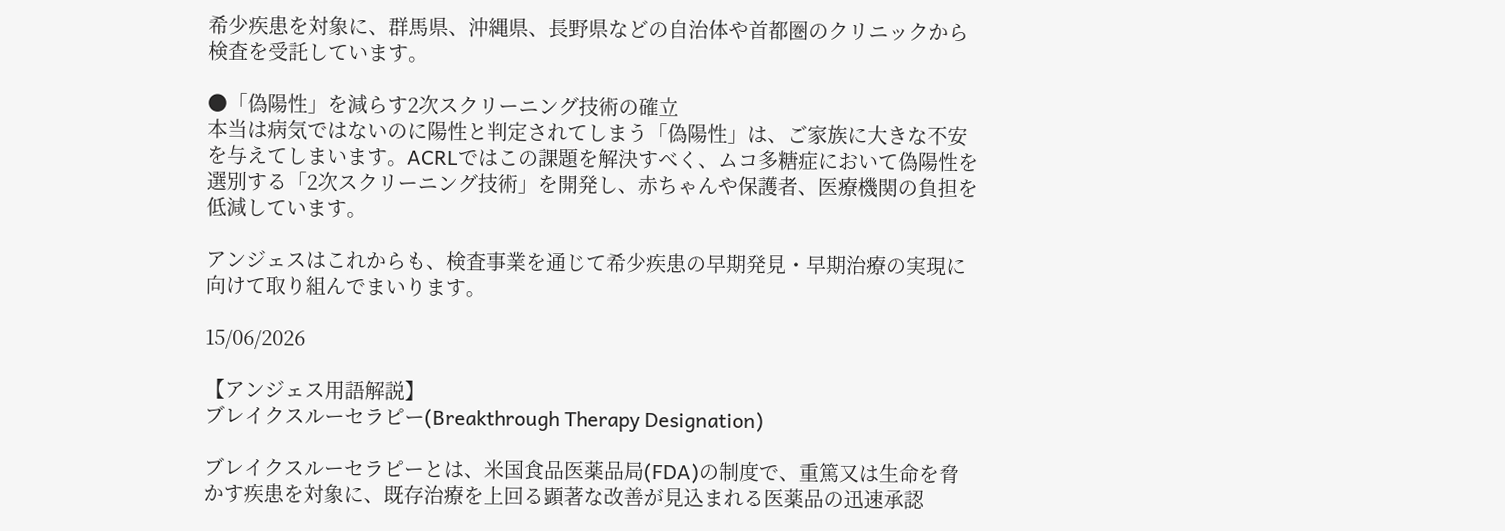希少疾患を対象に、群馬県、沖縄県、長野県などの自治体や首都圏のクリニックから検査を受託しています。

●「偽陽性」を減らす2次スクリーニング技術の確立
本当は病気ではないのに陽性と判定されてしまう「偽陽性」は、ご家族に大きな不安を与えてしまいます。ACRLではこの課題を解決すべく、ムコ多糖症において偽陽性を選別する「2次スクリーニング技術」を開発し、赤ちゃんや保護者、医療機関の負担を低減しています。

アンジェスはこれからも、検査事業を通じて希少疾患の早期発見・早期治療の実現に向けて取り組んでまいります。

15/06/2026

【アンジェス用語解説】
ブレイクスルーセラピー(Breakthrough Therapy Designation)

ブレイクスルーセラピーとは、米国食品医薬品局(FDA)の制度で、重篤又は生命を脅かす疾患を対象に、既存治療を上回る顕著な改善が見込まれる医薬品の迅速承認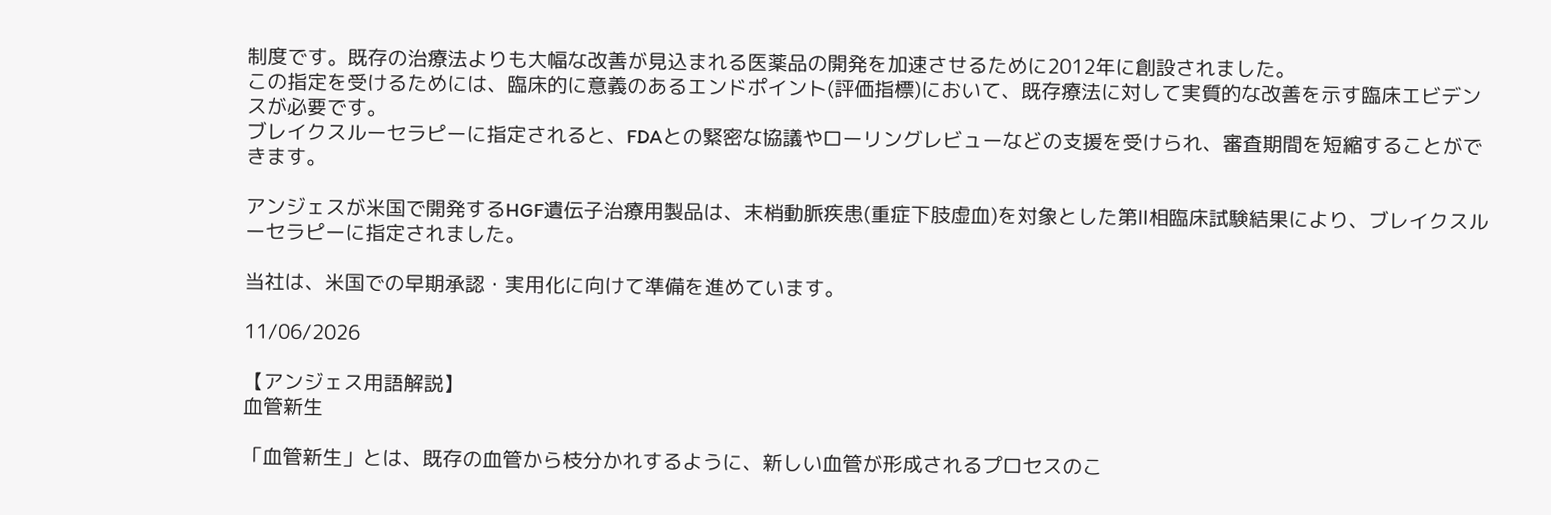制度です。既存の治療法よりも大幅な改善が見込まれる医薬品の開発を加速させるために2012年に創設されました。
この指定を受けるためには、臨床的に意義のあるエンドポイント(評価指標)において、既存療法に対して実質的な改善を示す臨床エビデンスが必要です。
ブレイクスルーセラピーに指定されると、FDAとの緊密な協議やローリングレビューなどの支援を受けられ、審査期間を短縮することができます。

アンジェスが米国で開発するHGF遺伝子治療用製品は、末梢動脈疾患(重症下肢虚血)を対象とした第Ⅱ相臨床試験結果により、ブレイクスルーセラピーに指定されました。

当社は、米国での早期承認・実用化に向けて準備を進めています。

11/06/2026

【アンジェス用語解説】
血管新生

「血管新生」とは、既存の血管から枝分かれするように、新しい血管が形成されるプロセスのこ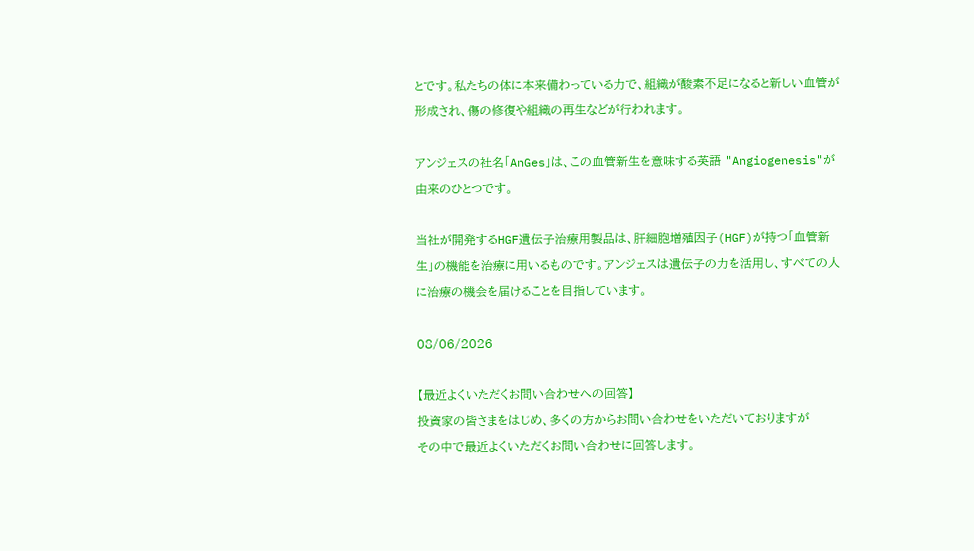とです。私たちの体に本来備わっている力で、組織が酸素不足になると新しい血管が形成され、傷の修復や組織の再生などが行われます。

アンジェスの社名「AnGes」は、この血管新生を意味する英語 "Angiogenesis"が由来のひとつです。

当社が開発するHGF遺伝子治療用製品は、肝細胞増殖因子(HGF)が持つ「血管新生」の機能を治療に用いるものです。アンジェスは遺伝子の力を活用し、すべての人に治療の機会を届けることを目指しています。

08/06/2026

【最近よくいただくお問い合わせへの回答】
投資家の皆さまをはじめ、多くの方からお問い合わせをいただいておりますが
その中で最近よくいただくお問い合わせに回答します。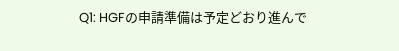Q1: HGFの申請準備は予定どおり進んで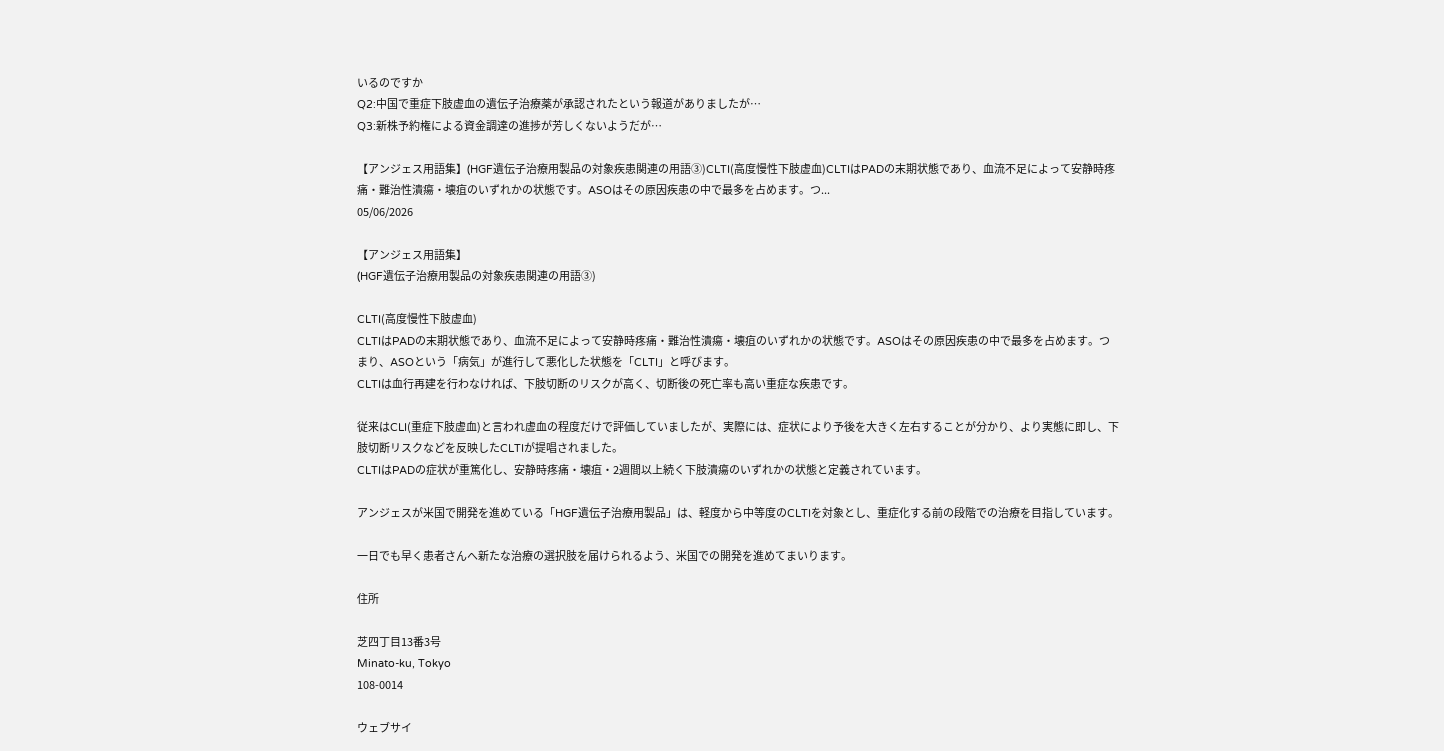いるのですか
Q2:中国で重症下肢虚血の遺伝子治療薬が承認されたという報道がありましたが…
Q3:新株予約権による資金調達の進捗が芳しくないようだが…

【アンジェス用語集】(HGF遺伝子治療用製品の対象疾患関連の用語③)CLTI(高度慢性下肢虚血)CLTIはPADの末期状態であり、血流不足によって安静時疼痛・難治性潰瘍・壊疽のいずれかの状態です。ASOはその原因疾患の中で最多を占めます。つ...
05/06/2026

【アンジェス用語集】
(HGF遺伝子治療用製品の対象疾患関連の用語③)

CLTI(高度慢性下肢虚血)
CLTIはPADの末期状態であり、血流不足によって安静時疼痛・難治性潰瘍・壊疽のいずれかの状態です。ASOはその原因疾患の中で最多を占めます。つまり、ASOという「病気」が進行して悪化した状態を「CLTI」と呼びます。
CLTIは血行再建を行わなければ、下肢切断のリスクが高く、切断後の死亡率も高い重症な疾患です。

従来はCLI(重症下肢虚血)と言われ虚血の程度だけで評価していましたが、実際には、症状により予後を大きく左右することが分かり、より実態に即し、下肢切断リスクなどを反映したCLTIが提唱されました。
CLTIはPADの症状が重篤化し、安静時疼痛・壊疽・2週間以上続く下肢潰瘍のいずれかの状態と定義されています。

アンジェスが米国で開発を進めている「HGF遺伝子治療用製品」は、軽度から中等度のCLTIを対象とし、重症化する前の段階での治療を目指しています。

一日でも早く患者さんへ新たな治療の選択肢を届けられるよう、米国での開発を進めてまいります。

住所

芝四丁目13番3号
Minato-ku, Tokyo
108-0014

ウェブサイ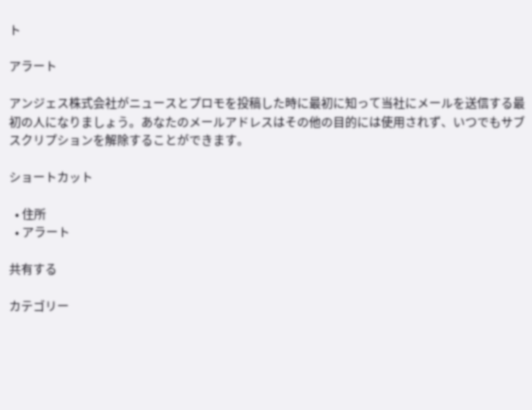ト

アラート

アンジェス株式会社がニュースとプロモを投稿した時に最初に知って当社にメールを送信する最初の人になりましょう。あなたのメールアドレスはその他の目的には使用されず、いつでもサブスクリプションを解除することができます。

ショートカット

  • 住所
  • アラート

共有する

カテゴリー